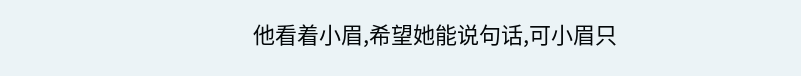他看着小眉,希望她能说句话,可小眉只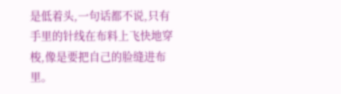是低着头,一句话都不说,只有手里的针线在布料上飞快地穿梭,像是要把自己的脸缝进布里。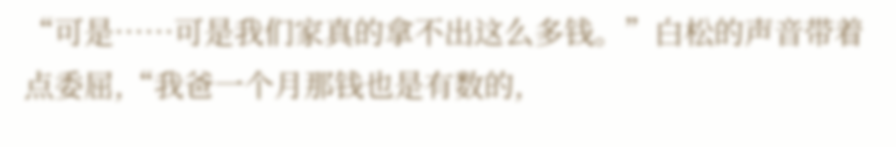“可是……可是我们家真的拿不出这么多钱。”白松的声音带着点委屈,“我爸一个月那钱也是有数的,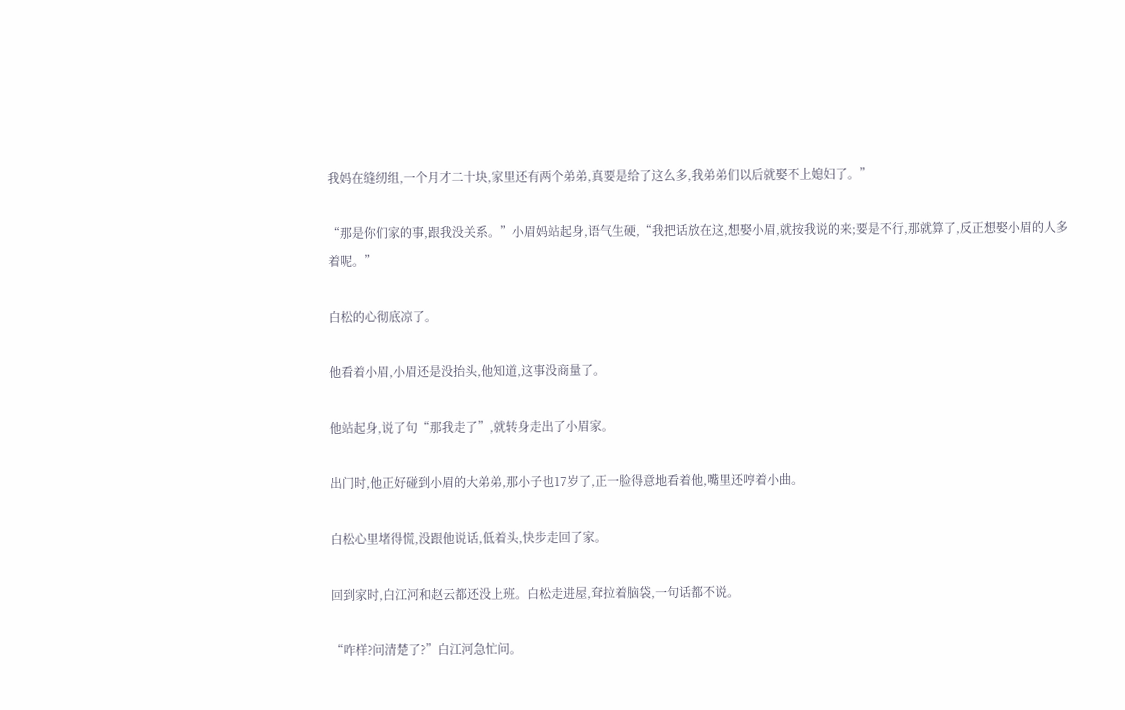我妈在缝纫组,一个月才二十块,家里还有两个弟弟,真要是给了这么多,我弟弟们以后就娶不上媳妇了。”

“那是你们家的事,跟我没关系。”小眉妈站起身,语气生硬,“我把话放在这,想娶小眉,就按我说的来;要是不行,那就算了,反正想娶小眉的人多着呢。”

白松的心彻底凉了。

他看着小眉,小眉还是没抬头,他知道,这事没商量了。

他站起身,说了句“那我走了”,就转身走出了小眉家。

出门时,他正好碰到小眉的大弟弟,那小子也17岁了,正一脸得意地看着他,嘴里还哼着小曲。

白松心里堵得慌,没跟他说话,低着头,快步走回了家。

回到家时,白江河和赵云都还没上班。白松走进屋,耷拉着脑袋,一句话都不说。

“咋样?问清楚了?”白江河急忙问。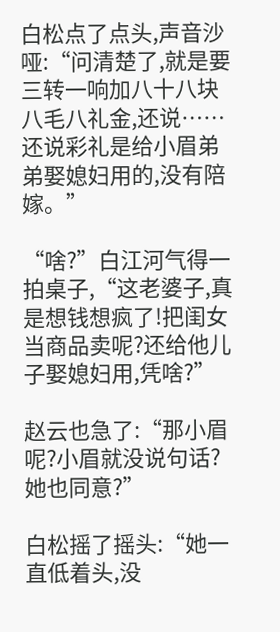白松点了点头,声音沙哑:“问清楚了,就是要三转一响加八十八块八毛八礼金,还说……还说彩礼是给小眉弟弟娶媳妇用的,没有陪嫁。”

“啥?”白江河气得一拍桌子,“这老婆子,真是想钱想疯了!把闺女当商品卖呢?还给他儿子娶媳妇用,凭啥?”

赵云也急了:“那小眉呢?小眉就没说句话?她也同意?”

白松摇了摇头:“她一直低着头,没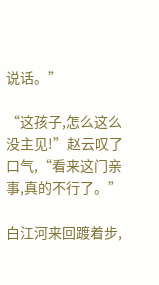说话。”

“这孩子,怎么这么没主见!”赵云叹了口气,“看来这门亲事,真的不行了。”

白江河来回踱着步,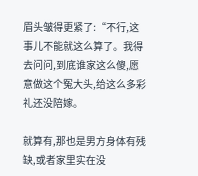眉头皱得更紧了:“不行,这事儿不能就这么算了。我得去问问,到底谁家这么傻,愿意做这个冤大头,给这么多彩礼还没陪嫁。

就算有,那也是男方身体有残缺,或者家里实在没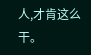人,才肯这么干。